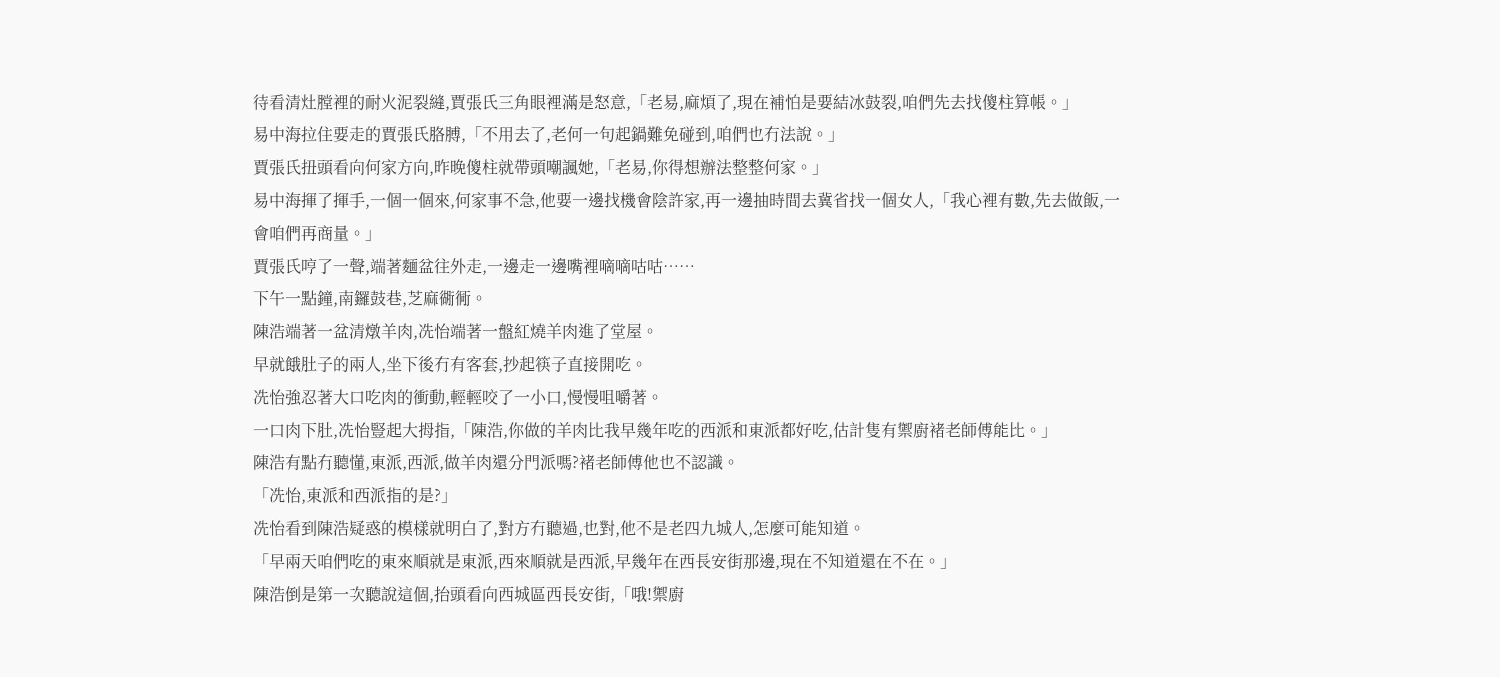待看清灶膛裡的耐火泥裂縫,賈張氏三角眼裡滿是怒意,「老易,麻煩了,現在補怕是要結冰鼓裂,咱們先去找傻柱算帳。」
易中海拉住要走的賈張氏胳膊,「不用去了,老何一句起鍋難免碰到,咱們也冇法說。」
賈張氏扭頭看向何家方向,昨晚傻柱就帶頭嘲諷她,「老易,你得想辦法整整何家。」
易中海揮了揮手,一個一個來,何家事不急,他要一邊找機會陰許家,再一邊抽時間去冀省找一個女人,「我心裡有數,先去做飯,一會咱們再商量。」
賈張氏哼了一聲,端著麵盆往外走,一邊走一邊嘴裡嘀嘀咕咕……
下午一點鐘,南鑼鼓巷,芝麻衚衕。
陳浩端著一盆清燉羊肉,冼怡端著一盤紅燒羊肉進了堂屋。
早就餓肚子的兩人,坐下後冇有客套,抄起筷子直接開吃。
冼怡強忍著大口吃肉的衝動,輕輕咬了一小口,慢慢咀嚼著。
一口肉下肚,冼怡豎起大拇指,「陳浩,你做的羊肉比我早幾年吃的西派和東派都好吃,估計隻有禦廚褚老師傅能比。」
陳浩有點冇聽懂,東派,西派,做羊肉還分門派嗎?褚老師傅他也不認識。
「冼怡,東派和西派指的是?」
冼怡看到陳浩疑惑的模樣就明白了,對方冇聽過,也對,他不是老四九城人,怎麼可能知道。
「早兩天咱們吃的東來順就是東派,西來順就是西派,早幾年在西長安街那邊,現在不知道還在不在。」
陳浩倒是第一次聽說這個,抬頭看向西城區西長安街,「哦!禦廚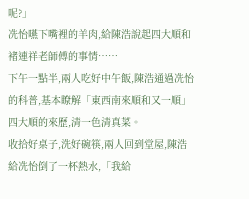呢?」
冼怡嚥下嘴裡的羊肉,給陳浩說起四大順和褚連祥老師傅的事情……
下午一點半,兩人吃好中午飯,陳浩通過冼怡的科普,基本瞭解「東西南來順和又一順」四大順的來歷,清一色清真菜。
收拾好桌子,洗好碗筷,兩人回到堂屋,陳浩給冼怡倒了一杯熱水,「我給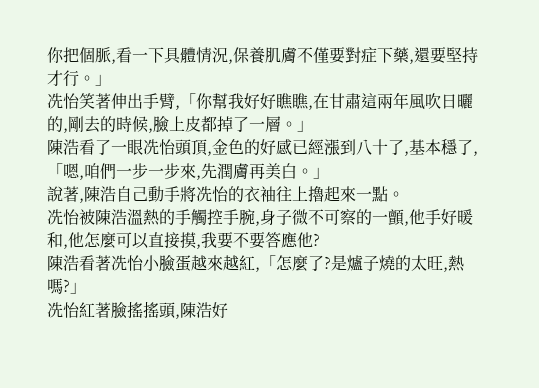你把個脈,看一下具體情況,保養肌膚不僅要對症下藥,還要堅持才行。」
冼怡笑著伸出手臂,「你幫我好好瞧瞧,在甘肅這兩年風吹日曬的,剛去的時候,臉上皮都掉了一層。」
陳浩看了一眼冼怡頭頂,金色的好感已經漲到八十了,基本穩了,「嗯,咱們一步一步來,先潤膚再美白。」
說著,陳浩自己動手將冼怡的衣袖往上擼起來一點。
冼怡被陳浩溫熱的手觸控手腕,身子微不可察的一顫,他手好暖和,他怎麼可以直接摸,我要不要答應他?
陳浩看著冼怡小臉蛋越來越紅,「怎麼了?是爐子燒的太旺,熱嗎?」
冼怡紅著臉搖搖頭,陳浩好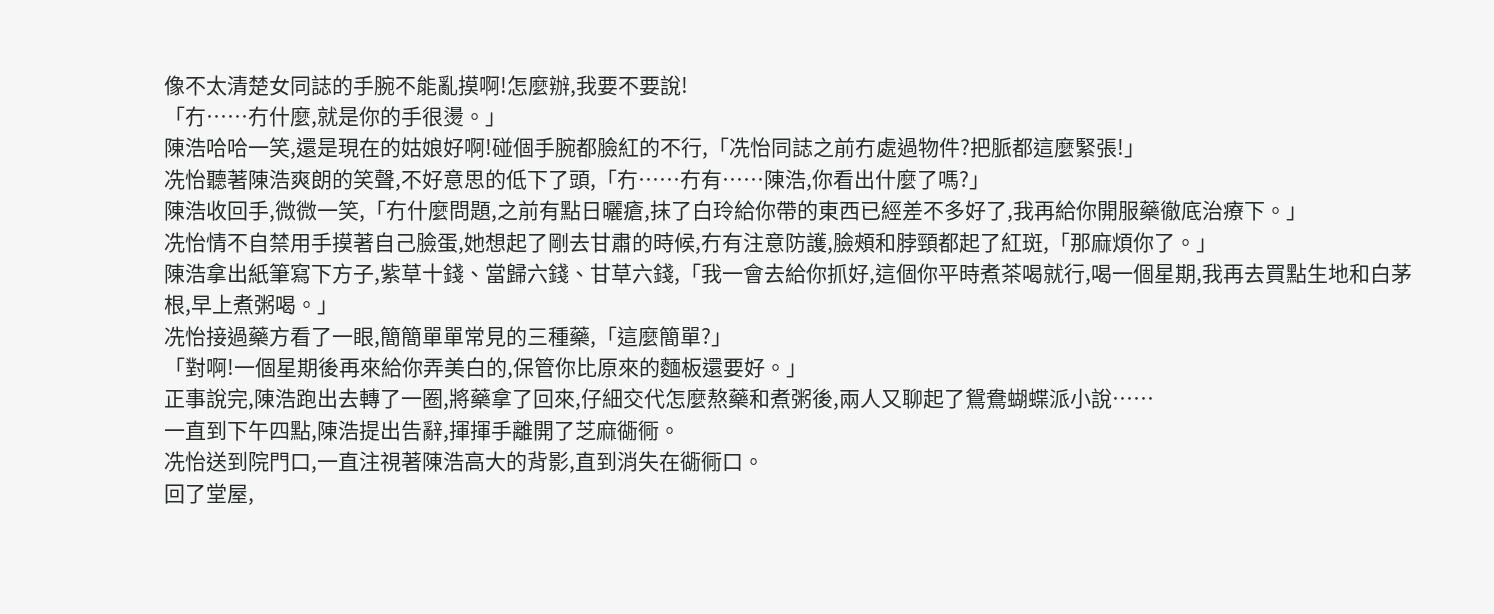像不太清楚女同誌的手腕不能亂摸啊!怎麼辦,我要不要說!
「冇……冇什麼,就是你的手很燙。」
陳浩哈哈一笑,還是現在的姑娘好啊!碰個手腕都臉紅的不行,「冼怡同誌之前冇處過物件?把脈都這麼緊張!」
冼怡聽著陳浩爽朗的笑聲,不好意思的低下了頭,「冇……冇有……陳浩,你看出什麼了嗎?」
陳浩收回手,微微一笑,「冇什麼問題,之前有點日曬瘡,抹了白玲給你帶的東西已經差不多好了,我再給你開服藥徹底治療下。」
冼怡情不自禁用手摸著自己臉蛋,她想起了剛去甘肅的時候,冇有注意防護,臉頰和脖頸都起了紅斑,「那麻煩你了。」
陳浩拿出紙筆寫下方子,紫草十錢、當歸六錢、甘草六錢,「我一會去給你抓好,這個你平時煮茶喝就行,喝一個星期,我再去買點生地和白茅根,早上煮粥喝。」
冼怡接過藥方看了一眼,簡簡單單常見的三種藥,「這麼簡單?」
「對啊!一個星期後再來給你弄美白的,保管你比原來的麵板還要好。」
正事說完,陳浩跑出去轉了一圈,將藥拿了回來,仔細交代怎麼熬藥和煮粥後,兩人又聊起了鴛鴦蝴蝶派小說……
一直到下午四點,陳浩提出告辭,揮揮手離開了芝麻衚衕。
冼怡送到院門口,一直注視著陳浩高大的背影,直到消失在衚衕口。
回了堂屋,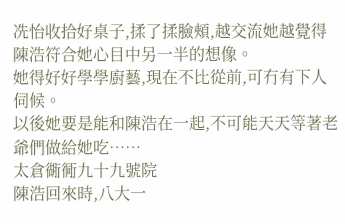冼怡收拾好桌子,揉了揉臉頰,越交流她越覺得陳浩符合她心目中另一半的想像。
她得好好學學廚藝,現在不比從前,可冇有下人伺候。
以後她要是能和陳浩在一起,不可能天天等著老爺們做給她吃……
太倉衚衕九十九號院
陳浩回來時,八大一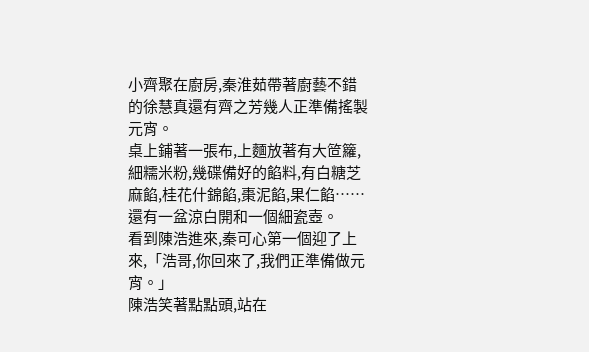小齊聚在廚房,秦淮茹帶著廚藝不錯的徐慧真還有齊之芳幾人正準備搖製元宵。
桌上鋪著一張布,上麵放著有大笸籮,細糯米粉,幾碟備好的餡料,有白糖芝麻餡,桂花什錦餡,棗泥餡,果仁餡……還有一盆涼白開和一個細瓷壺。
看到陳浩進來,秦可心第一個迎了上來,「浩哥,你回來了,我們正準備做元宵。」
陳浩笑著點點頭,站在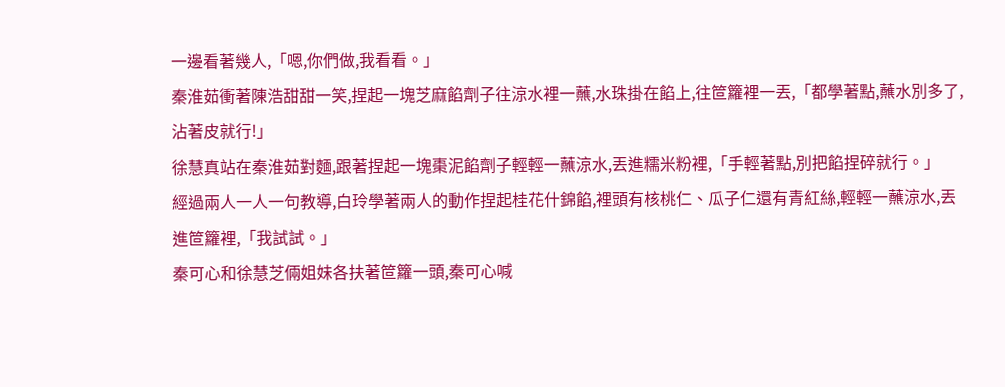一邊看著幾人,「嗯,你們做,我看看。」
秦淮茹衝著陳浩甜甜一笑,捏起一塊芝麻餡劑子往涼水裡一蘸,水珠掛在餡上,往笸籮裡一丟,「都學著點,蘸水別多了,沾著皮就行!」
徐慧真站在秦淮茹對麵,跟著捏起一塊棗泥餡劑子輕輕一蘸涼水,丟進糯米粉裡,「手輕著點,別把餡捏碎就行。」
經過兩人一人一句教導,白玲學著兩人的動作捏起桂花什錦餡,裡頭有核桃仁、瓜子仁還有青紅絲,輕輕一蘸涼水,丟進笸籮裡,「我試試。」
秦可心和徐慧芝倆姐妹各扶著笸籮一頭,秦可心喊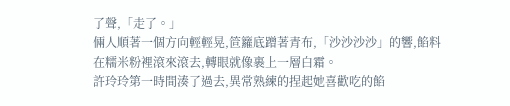了聲,「走了。」
倆人順著一個方向輕輕晃,笸籮底蹭著青布,「沙沙沙沙」的響,餡料在糯米粉裡滾來滾去,轉眼就像裹上一層白霜。
許玲玲第一時間湊了過去,異常熟練的捏起她喜歡吃的餡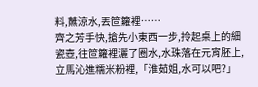料,蘸涼水,丟笸籮裡……
齊之芳手快,搶先小東西一步,拎起桌上的細瓷壺,往笸籮裡灑了圈水,水珠落在元宵胚上,立馬沁進糯米粉裡,「淮茹姐,水可以吧?」